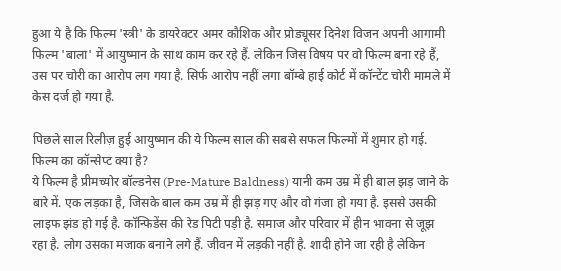हुआ ये है कि फिल्म 'स्त्री' के डायरेक्टर अमर कौशिक और प्रोड्यूसर दिनेश विजन अपनी आगामी फिल्म 'बाला' में आयुष्मान के साथ काम कर रहे हैं. लेकिन जिस विषय पर वो फिल्म बना रहे हैं, उस पर चोरी का आरोप लग गया है. सिर्फ आरोप नहीं लगा बॉम्बे हाई कोर्ट में कॉन्टेंट चोरी मामले में केस दर्ज हो गया है.

पिछले साल रिलीज़ हुई आयुष्मान की ये फिल्म साल की सबसे सफल फिल्मों में शुमार हो गई.
फिल्म का कॉन्सेप्ट क्या है?
ये फिल्म है प्रीमच्योर बॉल्डनेस (Pre-Mature Baldness) यानी कम उम्र में ही बाल झड़ जाने के बारे में. एक लड़का है, जिसके बाल कम उम्र में ही झड़ गए और वो गंजा हो गया है. इससे उसकी लाइफ झंड हो गई है. कॉन्फिडेंस की रेड पिटी पड़ी है. समाज और परिवार में हीन भावना से जूझ रहा है. लोग उसका मजाक बनाने लगे हैं. जीवन में लड़की नहीं है. शादी होने जा रही है लेकिन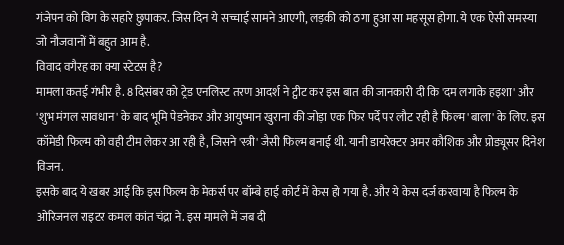गंजेपन को विग के सहारे छुपाकर. जिस दिन ये सच्चाई सामने आएगी, लड़की को ठगा हुआ सा महसूस होगा. ये एक ऐसी समस्या जो नौजवानों में बहुत आम है.
विवाद वगैरह का क्या स्टेटस है?
मामला कतई गंभीर है. 8 दिसंबर को ट्रेड एनलिस्ट तरण आदर्श ने ट्वीट कर इस बात की जानकारी दी कि 'दम लगाके हइशा' और 'शुभ मंगल सावधान' के बाद भूमि पेडनेकर और आयुष्मान खुराना की जोड़ा एक फिर पर्दे पर लौट रही है फिल्म 'बाला' के लिए. इस कॉमेडी फिल्म को वही टीम लेकर आ रही है, जिसने 'स्त्री' जैसी फिल्म बनाई थी. यानी डायरेक्टर अमर कौशिक और प्रोड्यूसर दिनेश विजन.
इसके बाद ये खबर आई कि इस फिल्म के मेकर्स पर बॉम्बे हाई कोर्ट में केस हो गया है. और ये केस दर्ज करवाया है फिल्म के ओरिजनल राइटर कमल कांत चंद्रा ने. इस मामले में जब दी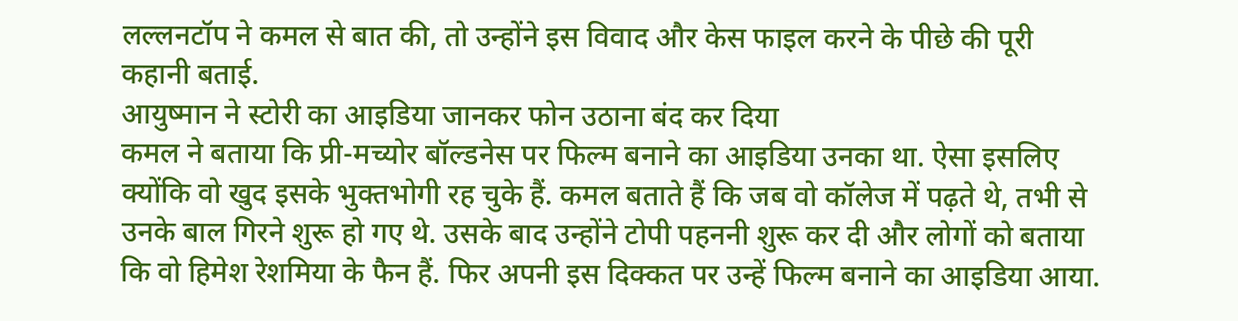लल्लनटॉप ने कमल से बात की, तो उन्होंने इस विवाद और केस फाइल करने के पीछे की पूरी कहानी बताई.
आयुष्मान ने स्टोरी का आइडिया जानकर फोन उठाना बंद कर दिया
कमल ने बताया कि प्री-मच्योर बॉल्डनेस पर फिल्म बनाने का आइडिया उनका था. ऐसा इसलिए क्योंकि वो खुद इसके भुक्तभोगी रह चुके हैं. कमल बताते हैं कि जब वो कॉलेज में पढ़ते थे, तभी से उनके बाल गिरने शुरू हो गए थे. उसके बाद उन्होंने टोपी पहननी शुरू कर दी और लोगों को बताया कि वो हिमेश रेशमिया के फैन हैं. फिर अपनी इस दिक्कत पर उन्हें फिल्म बनाने का आइडिया आया.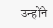उन्होंने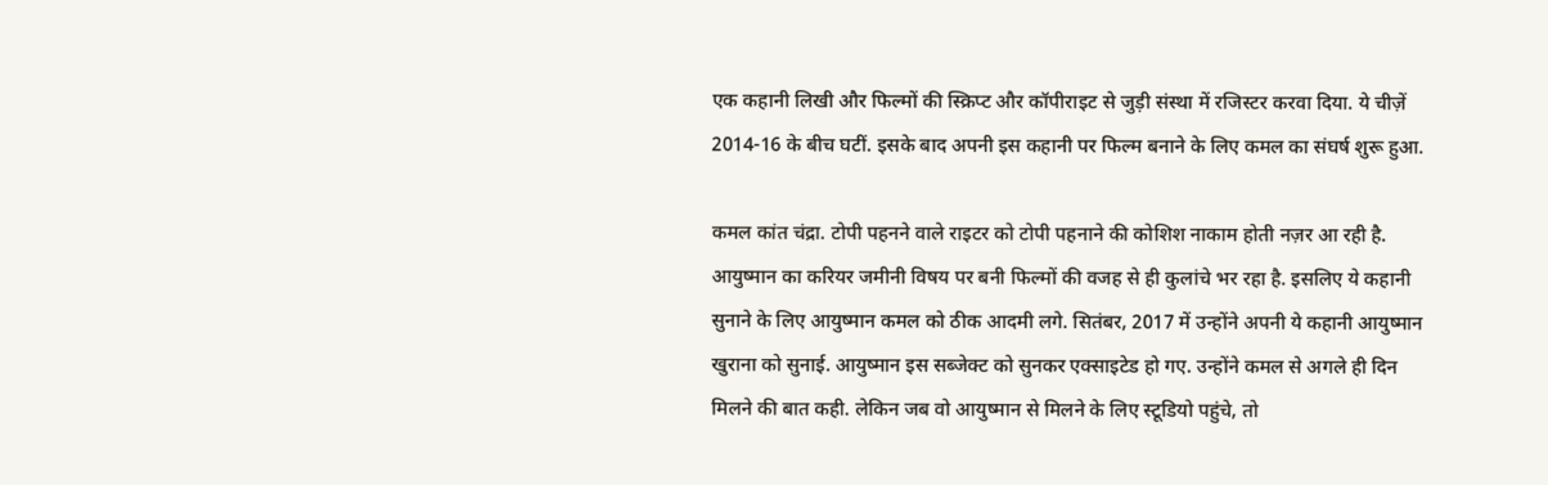एक कहानी लिखी और फिल्मों की स्क्रिप्ट और कॉपीराइट से जुड़ी संस्था में रजिस्टर करवा दिया. ये चीज़ें 2014-16 के बीच घटीं. इसके बाद अपनी इस कहानी पर फिल्म बनाने के लिए कमल का संघर्ष शुरू हुआ.

कमल कांत चंद्रा. टोपी पहनने वाले राइटर को टोपी पहनाने की कोशिश नाकाम होती नज़र आ रही है.
आयुष्मान का करियर जमीनी विषय पर बनी फिल्मों की वजह से ही कुलांचे भर रहा है. इसलिए ये कहानी सुनाने के लिए आयुष्मान कमल को ठीक आदमी लगे. सितंबर, 2017 में उन्होंने अपनी ये कहानी आयुष्मान खुराना को सुनाई. आयुष्मान इस सब्जेक्ट को सुनकर एक्साइटेड हो गए. उन्होंने कमल से अगले ही दिन मिलने की बात कही. लेकिन जब वो आयुष्मान से मिलने के लिए स्टूडियो पहुंचे, तो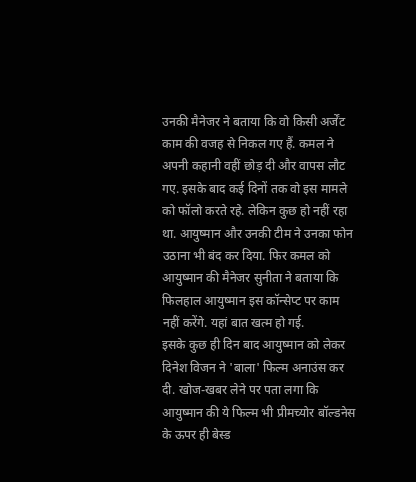उनकी मैनेजर ने बताया कि वो किसी अर्जेंट काम की वजह से निकल गए हैं. कमल ने अपनी कहानी वहीं छोड़ दी और वापस लौट गए. इसके बाद कई दिनों तक वो इस मामले को फॉलो करते रहे. लेकिन कुछ हो नहीं रहा था. आयुष्मान और उनकी टीम ने उनका फोन उठाना भी बंद कर दिया. फिर कमल को आयुष्मान की मैनेजर सुनीता ने बताया कि फिलहाल आयुष्मान इस कॉन्सेप्ट पर काम नहीं करेंगे. यहां बात खत्म हो गई.
इसके कुछ ही दिन बाद आयुष्मान को लेकर दिनेश विजन ने 'बाला' फिल्म अनाउंस कर दी. खोज-खबर लेने पर पता लगा कि आयुष्मान की ये फिल्म भी प्रीमच्योर बॉल्डनेस के ऊपर ही बेस्ड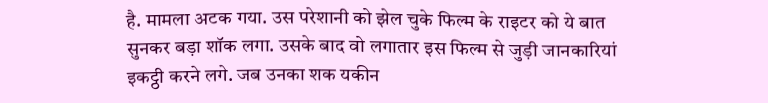है. मामला अटक गया. उस परेशानी को झेल चुके फिल्म के राइटर को ये बात सुनकर बड़ा शॉक लगा. उसके बाद वो लगातार इस फिल्म से जुड़ी जानकारियां इकट्ठी करने लगे. जब उनका शक यकीन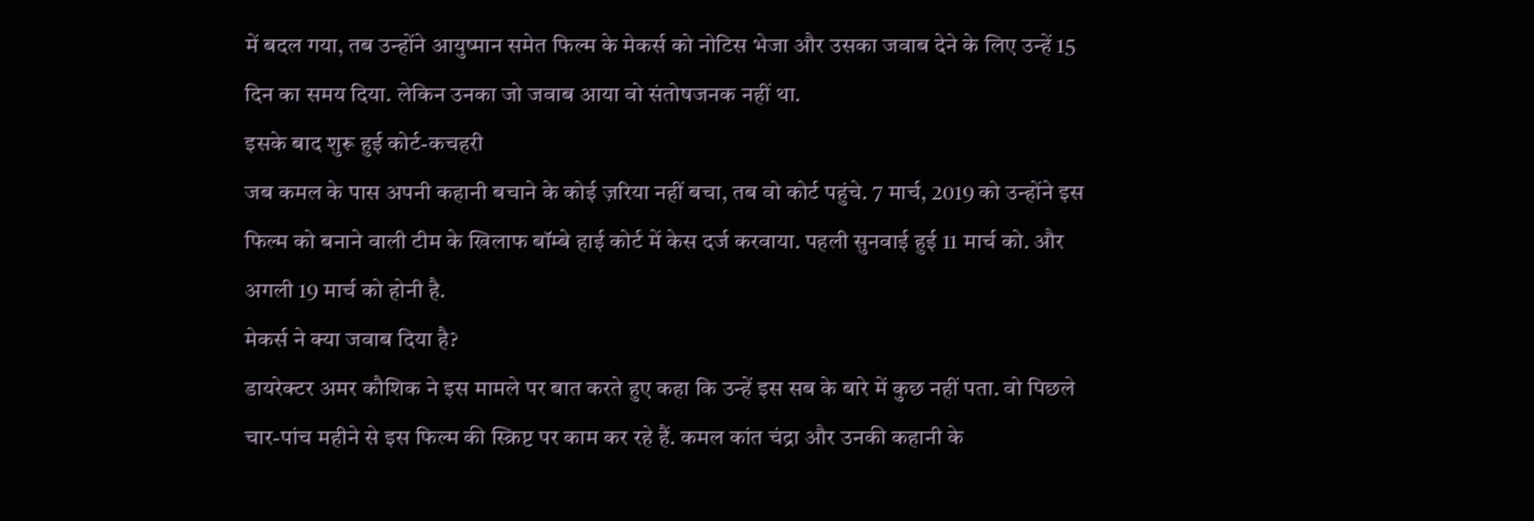में बदल गया, तब उन्होंने आयुष्मान समेत फिल्म के मेकर्स को नोटिस भेजा और उसका जवाब देने के लिए उन्हें 15 दिन का समय दिया. लेकिन उनका जो जवाब आया वो संतोषजनक नहीं था.
इसके बाद शुरू हुई कोर्ट-कचहरी
जब कमल के पास अपनी कहानी बचाने के कोई ज़रिया नहीं बचा, तब वो कोर्ट पहुंचे. 7 मार्च, 2019 को उन्होंने इस फिल्म को बनाने वाली टीम के खिलाफ बॉम्बे हाई कोर्ट में केस दर्ज करवाया. पहली सुनवाई हुई 11 मार्च को. और अगली 19 मार्च को होनी है.
मेकर्स ने क्या जवाब दिया है?
डायरेक्टर अमर कौशिक ने इस मामले पर बात करते हुए कहा कि उन्हें इस सब के बारे में कुछ नहीं पता. वो पिछले चार-पांच महीने से इस फिल्म की स्क्रिप्ट पर काम कर रहे हैं. कमल कांत चंद्रा और उनकी कहानी के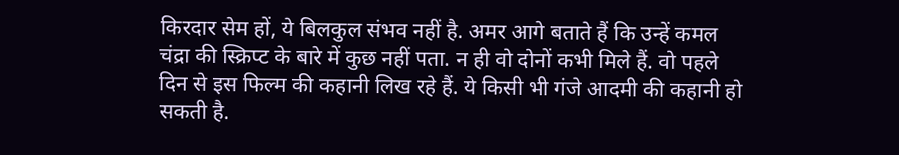किरदार सेम हों, ये बिलकुल संभव नहीं है. अमर आगे बताते हैं कि उन्हें कमल चंद्रा की स्क्रिप्ट के बारे में कुछ नहीं पता. न ही वो दोनों कभी मिले हैं. वो पहले दिन से इस फिल्म की कहानी लिख रहे हैं. ये किसी भी गंजे आदमी की कहानी हो सकती है.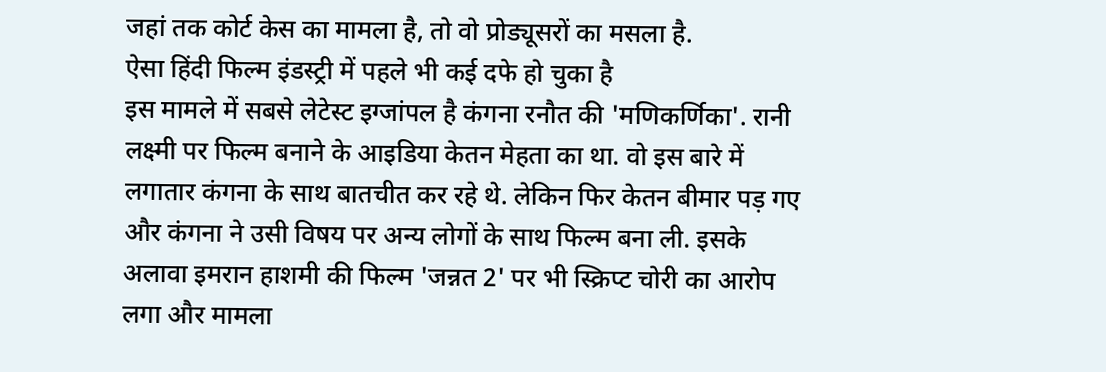जहां तक कोर्ट केस का मामला है, तो वो प्रोड्यूसरों का मसला है.
ऐसा हिंदी फिल्म इंडस्ट्री में पहले भी कई दफे हो चुका है
इस मामले में सबसे लेटेस्ट इग्जांपल है कंगना रनौत की 'मणिकर्णिका'. रानी लक्ष्मी पर फिल्म बनाने के आइडिया केतन मेहता का था. वो इस बारे में लगातार कंगना के साथ बातचीत कर रहे थे. लेकिन फिर केतन बीमार पड़ गए और कंगना ने उसी विषय पर अन्य लोगों के साथ फिल्म बना ली. इसके अलावा इमरान हाशमी की फिल्म 'जन्नत 2' पर भी स्क्रिप्ट चोरी का आरोप लगा और मामला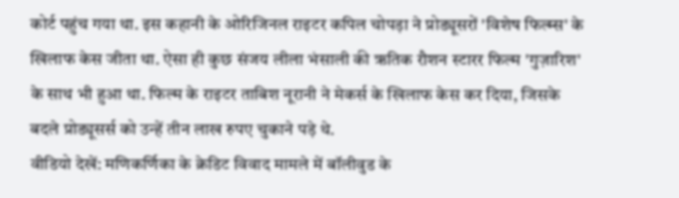कोर्ट पहुंच गया था. इस कहानी के ओरिजिनल राइटर कपिल चोपड़ा ने प्रोड्यूसरों 'विशेष फिल्म्स' के खिलाफ केस जीता था. ऐसा ही कुछ संजय लीला भंसाली की ऋतिक रौशन स्टारर फिल्म 'गुज़ारिश' के साथ भी हुआ था. फिल्म के राइटर ताबिश नूरानी ने मेकर्स के खिलाफ केस कर दिया, जिसके बदले प्रोड्यूसर्स को उन्हें तीन लाख रुपए चुकाने पड़े थे.
वीडियो देखें: मणिकर्णिका के क्रेडिट विवाद मामले में बॉलीवुड के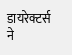डायरेक्टर्स ने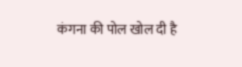कंगना की पोल खोल दी है